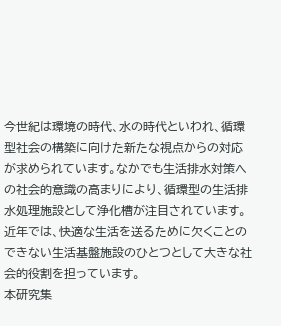今世紀は環境の時代、水の時代といわれ、循環型社会の構築に向けた新たな視点からの対応が求められています。なかでも生活排水対策への社会的意識の高まりにより、循環型の生活排水処理施設として浄化槽が注目されています。近年では、快適な生活を送るために欠くことのできない生活基盤施設のひとつとして大きな社会的役割を担っています。
本研究集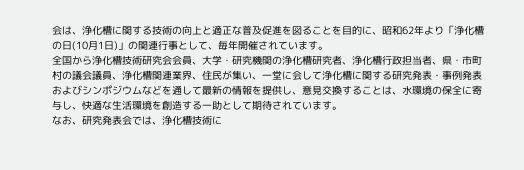会は、浄化槽に関する技術の向上と適正な普及促進を図ることを目的に、昭和62年より「浄化槽の日(10月1日)」の関連行事として、毎年開催されています。
全国から浄化槽技術研究会会員、大学・研究機関の浄化槽研究者、浄化槽行政担当者、県・市町村の議会議員、浄化槽関連業界、住民が集い、一堂に会して浄化槽に関する研究発表・事例発表およびシンポジウムなどを通して最新の情報を提供し、意見交換することは、水環境の保全に寄与し、快適な生活環境を創造する一助として期待されています。
なお、研究発表会では、浄化槽技術に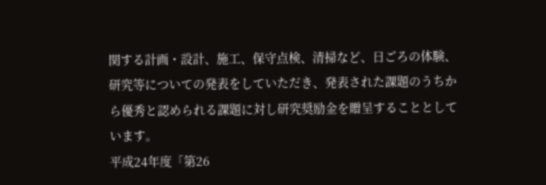関する計画・設計、施工、保守点検、清掃など、日ごろの体験、研究等についての発表をしていただき、発表された課題のうちから優秀と認められる課題に対し研究奨励金を贈呈することとしています。
平成24年度「第26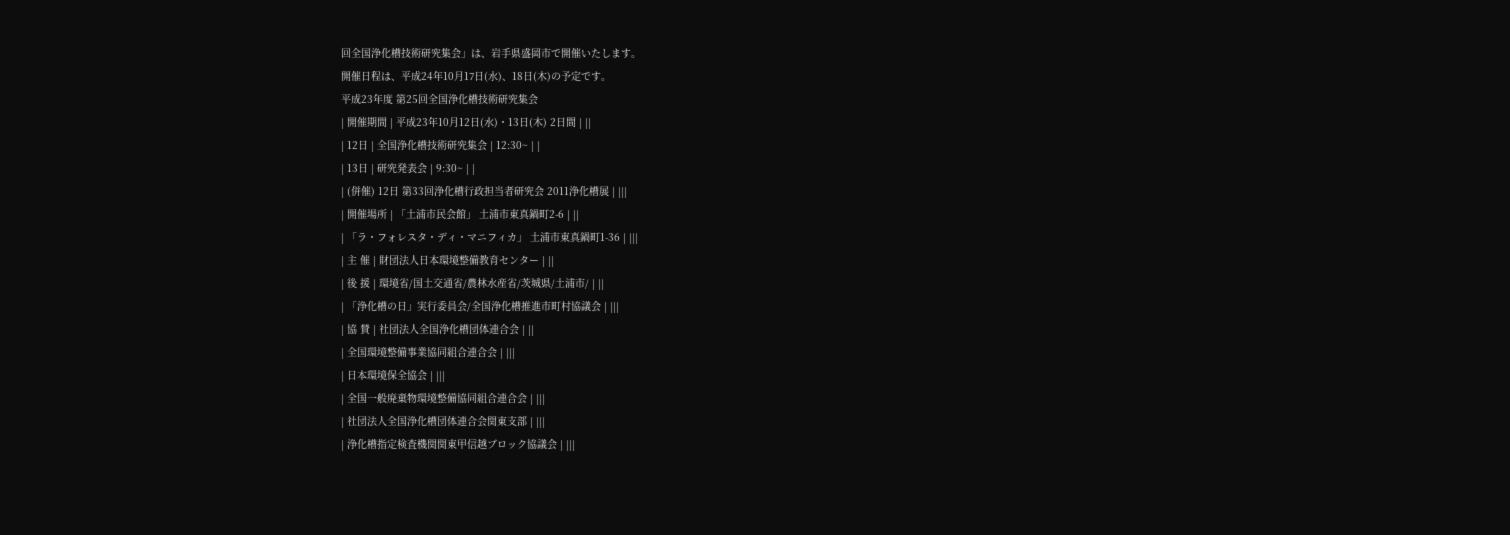回全国浄化槽技術研究集会」は、岩手県盛岡市で開催いたします。
開催日程は、平成24年10月17日(水)、18日(木)の予定です。
平成23年度 第25回全国浄化槽技術研究集会
| 開催期間 | 平成23年10月12日(水)・13日(木) 2日間 | ||
| 12日 | 全国浄化槽技術研究集会 | 12:30~ | |
| 13日 | 研究発表会 | 9:30~ | |
| (併催) 12日 第33回浄化槽行政担当者研究会 2011浄化槽展 | |||
| 開催場所 | 「土浦市民会館」 土浦市東真鍋町2-6 | ||
| 「ラ・フォレスタ・ディ・マニフィカ」 土浦市東真鍋町1-36 | |||
| 主 催 | 財団法人日本環境整備教育センター | ||
| 後 援 | 環境省/国土交通省/農林水産省/茨城県/土浦市/ | ||
| 「浄化槽の日」実行委員会/全国浄化槽推進市町村協議会 | |||
| 協 賛 | 社団法人全国浄化槽団体連合会 | ||
| 全国環境整備事業協同組合連合会 | |||
| 日本環境保全協会 | |||
| 全国一般廃棄物環境整備協同組合連合会 | |||
| 社団法人全国浄化槽団体連合会関東支部 | |||
| 浄化槽指定検査機関関東甲信越ブロック協議会 | |||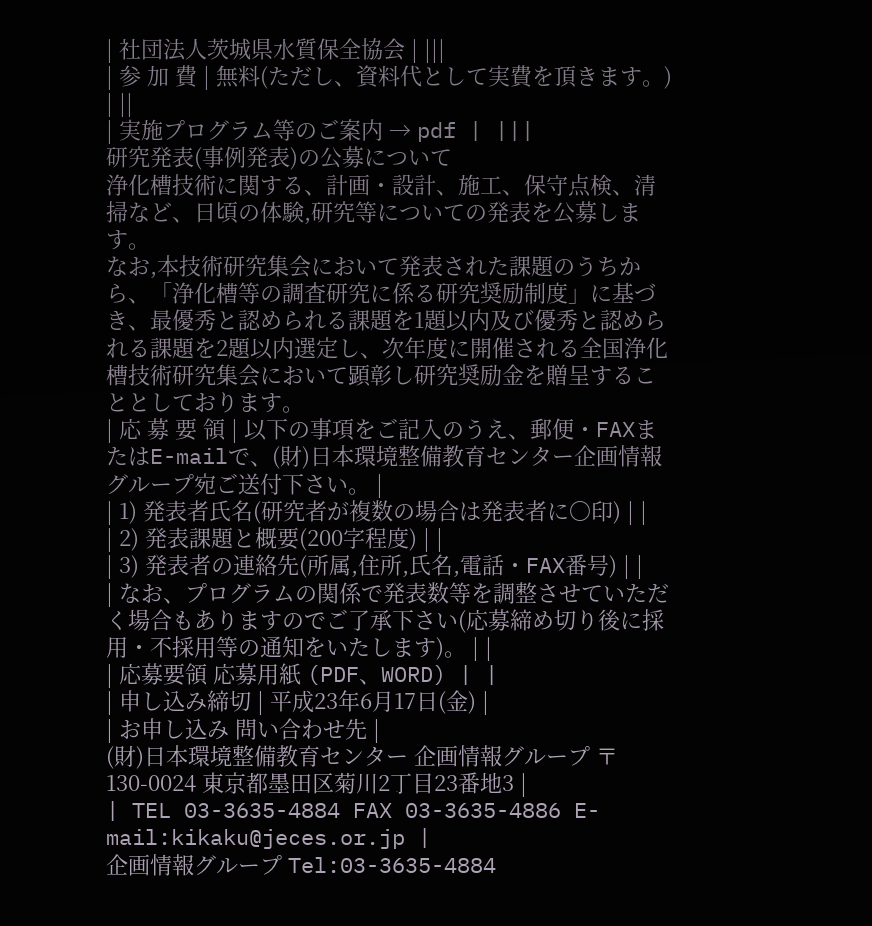| 社団法人茨城県水質保全協会 | |||
| 参 加 費 | 無料(ただし、資料代として実費を頂きます。) | ||
| 実施プログラム等のご案内 → pdf | |||
研究発表(事例発表)の公募について
浄化槽技術に関する、計画・設計、施工、保守点検、清掃など、日頃の体験,研究等についての発表を公募します。
なお,本技術研究集会において発表された課題のうちから、「浄化槽等の調査研究に係る研究奨励制度」に基づき、最優秀と認められる課題を1題以内及び優秀と認められる課題を2題以内選定し、次年度に開催される全国浄化槽技術研究集会において顕彰し研究奨励金を贈呈することとしております。
| 応 募 要 領 | 以下の事項をご記入のうえ、郵便・FAXまたはE-mailで、(財)日本環境整備教育センター企画情報グループ宛ご送付下さい。 |
| 1) 発表者氏名(研究者が複数の場合は発表者に〇印) | |
| 2) 発表課題と概要(200字程度) | |
| 3) 発表者の連絡先(所属,住所,氏名,電話・FAX番号) | |
| なお、プログラムの関係で発表数等を調整させていただく場合もありますのでご了承下さい(応募締め切り後に採用・不採用等の通知をいたします)。 | |
| 応募要領 応募用紙 (PDF、WORD) | |
| 申し込み締切 | 平成23年6月17日(金) |
| お申し込み 問い合わせ先 |
(財)日本環境整備教育センター 企画情報グループ 〒130-0024 東京都墨田区菊川2丁目23番地3 |
| TEL 03-3635-4884 FAX 03-3635-4886 E-mail:kikaku@jeces.or.jp |
企画情報グループ Tel:03-3635-4884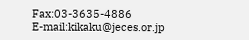Fax:03-3635-4886
E-mail:kikaku@jeces.or.jp